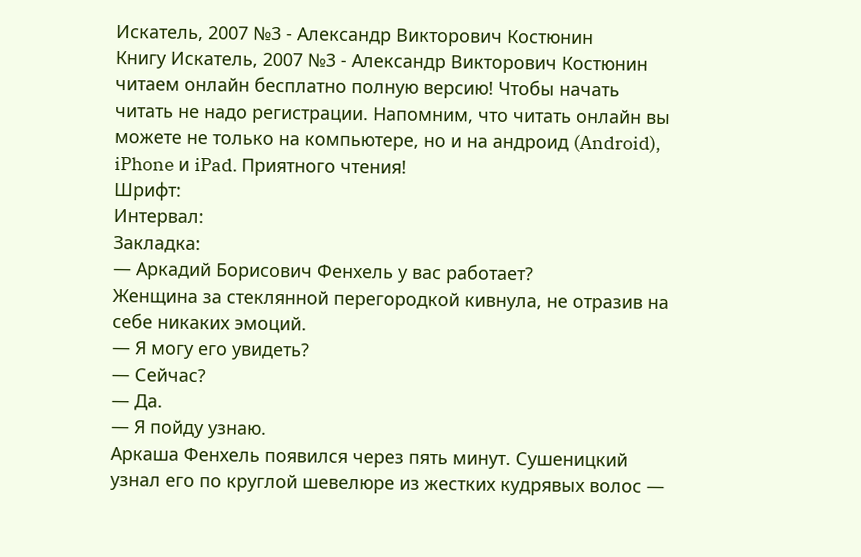Искатель, 2007 №3 - Александр Викторович Костюнин
Книгу Искатель, 2007 №3 - Александр Викторович Костюнин читаем онлайн бесплатно полную версию! Чтобы начать читать не надо регистрации. Напомним, что читать онлайн вы можете не только на компьютере, но и на андроид (Android), iPhone и iPad. Приятного чтения!
Шрифт:
Интервал:
Закладка:
— Аркадий Борисович Фенхель у вас работает?
Женщина за стеклянной перегородкой кивнула, не отразив на себе никаких эмоций.
— Я могу его увидеть?
— Сейчас?
— Да.
— Я пойду узнаю.
Аркаша Фенхель появился через пять минут. Сушеницкий узнал его по круглой шевелюре из жестких кудрявых волос —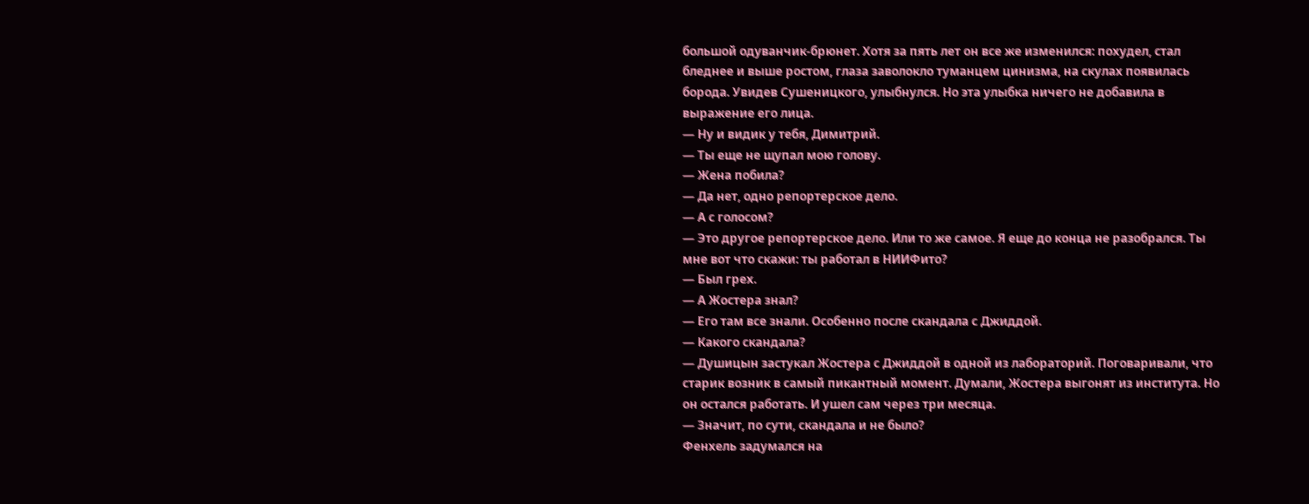большой одуванчик-брюнет. Хотя за пять лет он все же изменился: похудел, стал бледнее и выше ростом, глаза заволокло туманцем цинизма, на скулах появилась борода. Увидев Сушеницкого, улыбнулся. Но эта улыбка ничего не добавила в выражение его лица.
— Ну и видик у тебя, Димитрий.
— Ты еще не щупал мою голову.
— Жена побила?
— Да нет, одно репортерское дело.
— А с голосом?
— Это другое репортерское дело. Или то же самое. Я еще до конца не разобрался. Ты мне вот что скажи: ты работал в НИИФито?
— Был грех.
— А Жостера знал?
— Его там все знали. Особенно после скандала с Джиддой.
— Какого скандала?
— Душицын застукал Жостера с Джиддой в одной из лабораторий. Поговаривали, что старик возник в самый пикантный момент. Думали, Жостера выгонят из института. Но он остался работать. И ушел сам через три месяца.
— Значит, по сути, скандала и не было?
Фенхель задумался на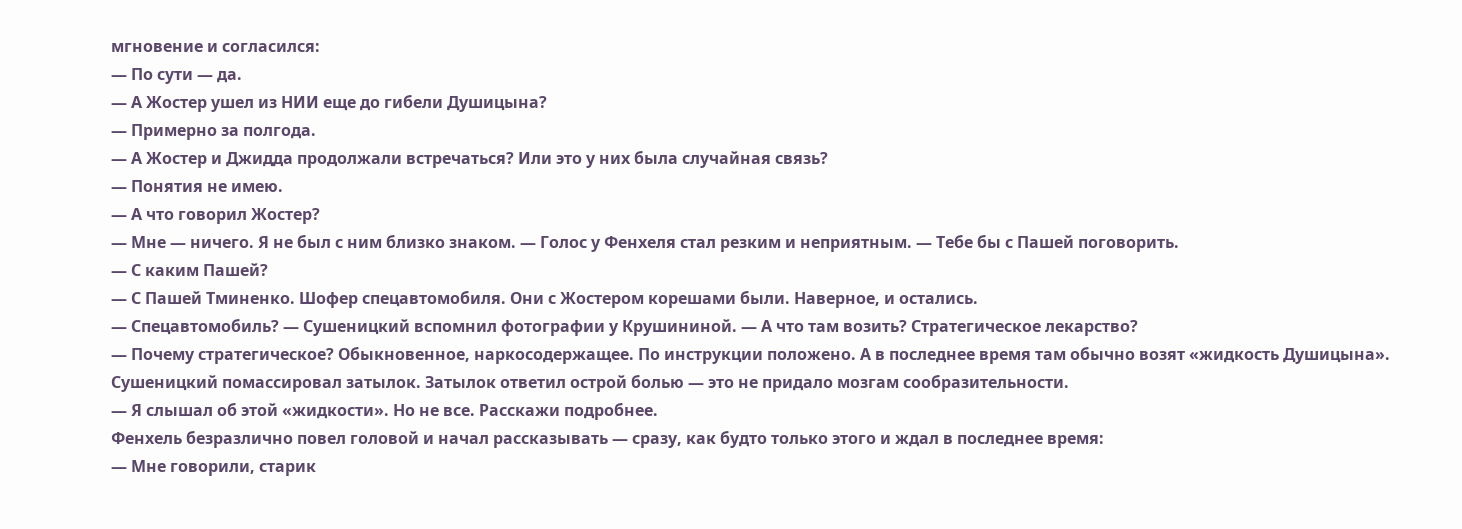мгновение и согласился:
— По сути — да.
— А Жостер ушел из НИИ еще до гибели Душицына?
— Примерно за полгода.
— А Жостер и Джидда продолжали встречаться? Или это у них была случайная связь?
— Понятия не имею.
— А что говорил Жостер?
— Мне — ничего. Я не был с ним близко знаком. — Голос у Фенхеля стал резким и неприятным. — Тебе бы с Пашей поговорить.
— С каким Пашей?
— С Пашей Тминенко. Шофер спецавтомобиля. Они с Жостером корешами были. Наверное, и остались.
— Спецавтомобиль? — Сушеницкий вспомнил фотографии у Крушининой. — А что там возить? Стратегическое лекарство?
— Почему стратегическое? Обыкновенное, наркосодержащее. По инструкции положено. А в последнее время там обычно возят «жидкость Душицына».
Сушеницкий помассировал затылок. Затылок ответил острой болью — это не придало мозгам сообразительности.
— Я слышал об этой «жидкости». Но не все. Расскажи подробнее.
Фенхель безразлично повел головой и начал рассказывать — сразу, как будто только этого и ждал в последнее время:
— Мне говорили, старик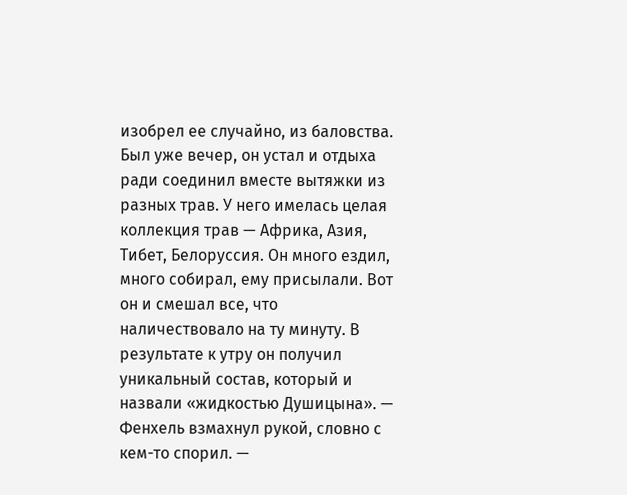изобрел ее случайно, из баловства. Был уже вечер, он устал и отдыха ради соединил вместе вытяжки из разных трав. У него имелась целая коллекция трав — Африка, Азия, Тибет, Белоруссия. Он много ездил, много собирал, ему присылали. Вот он и смешал все, что наличествовало на ту минуту. В результате к утру он получил уникальный состав, который и назвали «жидкостью Душицына». — Фенхель взмахнул рукой, словно с кем-то спорил. —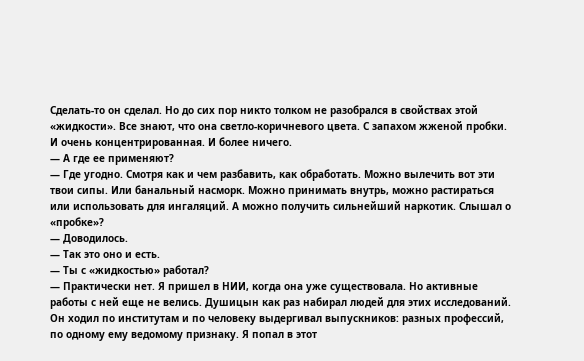Сделать-то он сделал. Но до сих пор никто толком не разобрался в свойствах этой «жидкости». Все знают, что она светло-коричневого цвета. С запахом жженой пробки. И очень концентрированная. И более ничего.
— А где ее применяют?
— Где угодно. Смотря как и чем разбавить, как обработать. Можно вылечить вот эти твои сипы. Или банальный насморк. Можно принимать внутрь, можно растираться или использовать для ингаляций. А можно получить сильнейший наркотик. Слышал о «пробке»?
— Доводилось.
— Так это оно и есть.
— Ты с «жидкостью» работал?
— Практически нет. Я пришел в НИИ, когда она уже существовала. Но активные работы с ней еще не велись. Душицын как раз набирал людей для этих исследований. Он ходил по институтам и по человеку выдергивал выпускников: разных профессий, по одному ему ведомому признаку. Я попал в этот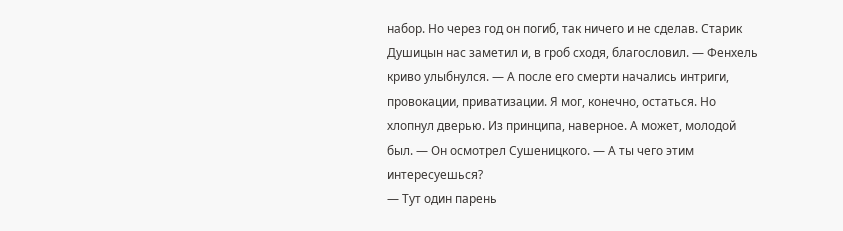набор. Но через год он погиб, так ничего и не сделав. Старик Душицын нас заметил и, в гроб сходя, благословил. — Фенхель криво улыбнулся. — А после его смерти начались интриги, провокации, приватизации. Я мог, конечно, остаться. Но хлопнул дверью. Из принципа, наверное. А может, молодой был. — Он осмотрел Сушеницкого. — А ты чего этим интересуешься?
— Тут один парень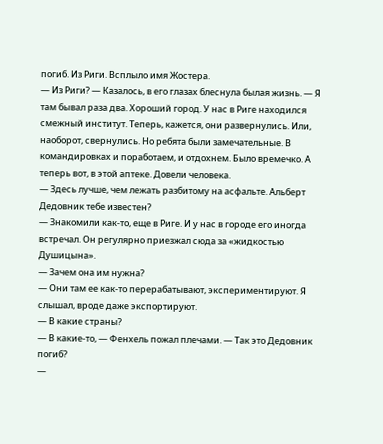погиб. Из Риги. Всплыло имя Жостера.
— Из Риги? — Казалось, в его глазах блеснула былая жизнь. — Я там бывал раза два. Хороший город. У нас в Риге находился смежный институт. Теперь, кажется, они развернулись. Или, наоборот, свернулись. Но ребята были замечательные. В командировках и поработаем, и отдохнем. Было времечко. А теперь вот, в этой аптеке. Довели человека.
— Здесь лучше, чем лежать разбитому на асфальте. Альберт Дедовник тебе известен?
— Знакомили как-то, еще в Риге. И у нас в городе его иногда встречал. Он регулярно приезжал сюда за «жидкостью Душицына».
— Зачем она им нужна?
— Они там ее как-то перерабатывают, экспериментируют. Я слышал, вроде даже экспортируют.
— В какие страны?
— В какие-то, — Фенхель пожал плечами. — Так это Дедовник погиб?
—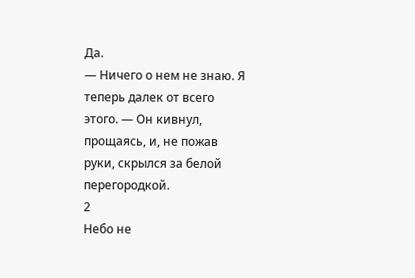Да.
— Ничего о нем не знаю. Я теперь далек от всего этого. — Он кивнул, прощаясь, и, не пожав руки, скрылся за белой перегородкой.
2
Небо не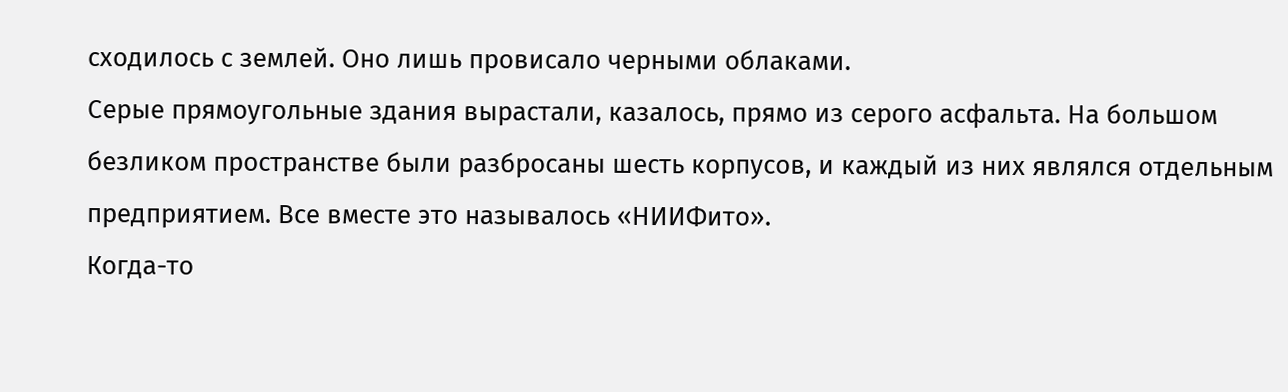сходилось с землей. Оно лишь провисало черными облаками.
Серые прямоугольные здания вырастали, казалось, прямо из серого асфальта. На большом безликом пространстве были разбросаны шесть корпусов, и каждый из них являлся отдельным предприятием. Все вместе это называлось «НИИФито».
Когда-то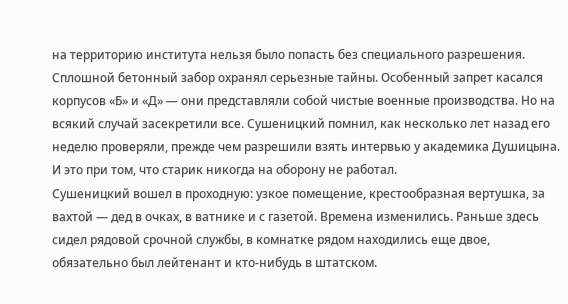на территорию института нельзя было попасть без специального разрешения. Сплошной бетонный забор охранял серьезные тайны. Особенный запрет касался корпусов «Б» и «Д» — они представляли собой чистые военные производства. Но на всякий случай засекретили все. Сушеницкий помнил, как несколько лет назад его неделю проверяли, прежде чем разрешили взять интервью у академика Душицына. И это при том, что старик никогда на оборону не работал.
Сушеницкий вошел в проходную: узкое помещение, крестообразная вертушка, за вахтой — дед в очках, в ватнике и с газетой. Времена изменились. Раньше здесь сидел рядовой срочной службы, в комнатке рядом находились еще двое, обязательно был лейтенант и кто-нибудь в штатском.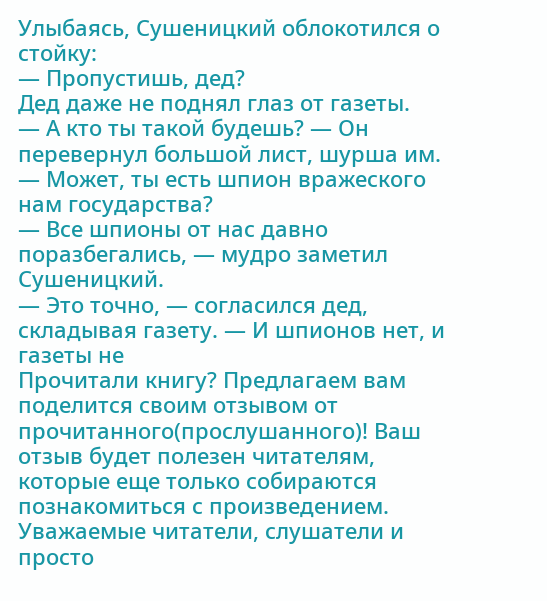Улыбаясь, Сушеницкий облокотился о стойку:
— Пропустишь, дед?
Дед даже не поднял глаз от газеты.
— А кто ты такой будешь? — Он перевернул большой лист, шурша им. — Может, ты есть шпион вражеского нам государства?
— Все шпионы от нас давно поразбегались, — мудро заметил Сушеницкий.
— Это точно, — согласился дед, складывая газету. — И шпионов нет, и газеты не
Прочитали книгу? Предлагаем вам поделится своим отзывом от прочитанного(прослушанного)! Ваш отзыв будет полезен читателям, которые еще только собираются познакомиться с произведением.
Уважаемые читатели, слушатели и просто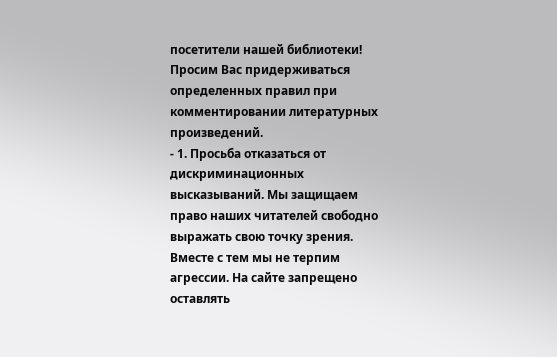посетители нашей библиотеки! Просим Вас придерживаться определенных правил при комментировании литературных произведений.
- 1. Просьба отказаться от дискриминационных высказываний. Мы защищаем право наших читателей свободно выражать свою точку зрения. Вместе с тем мы не терпим агрессии. На сайте запрещено оставлять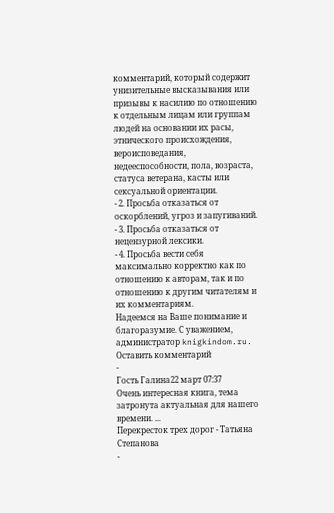комментарий, который содержит унизительные высказывания или призывы к насилию по отношению к отдельным лицам или группам людей на основании их расы, этнического происхождения, вероисповедания, недееспособности, пола, возраста, статуса ветерана, касты или сексуальной ориентации.
- 2. Просьба отказаться от оскорблений, угроз и запугиваний.
- 3. Просьба отказаться от нецензурной лексики.
- 4. Просьба вести себя максимально корректно как по отношению к авторам, так и по отношению к другим читателям и их комментариям.
Надеемся на Ваше понимание и благоразумие. С уважением, администратор knigkindom.ru.
Оставить комментарий
-
Гость Галина22 март 07:37
Очень интересная книга, тема затронута актуальная для нашего времени. ...
Перекресток трех дорог - Татьяна Степанова
-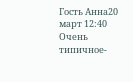Гость Анна20 март 12:40
Очень типичное-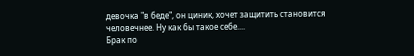девочка "в беде", он циник, хочет защитить становится человечнее. Ну как бы такое себе....
Брак по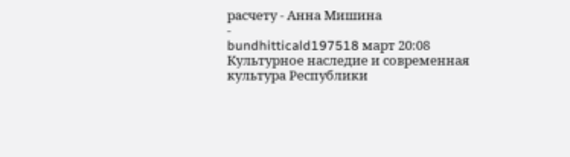расчету - Анна Мишина
-
bundhitticald197518 март 20:08
Культурное наследие и современная культура Республики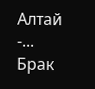Алтай -...
Брак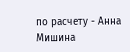по расчету - Анна Мишина